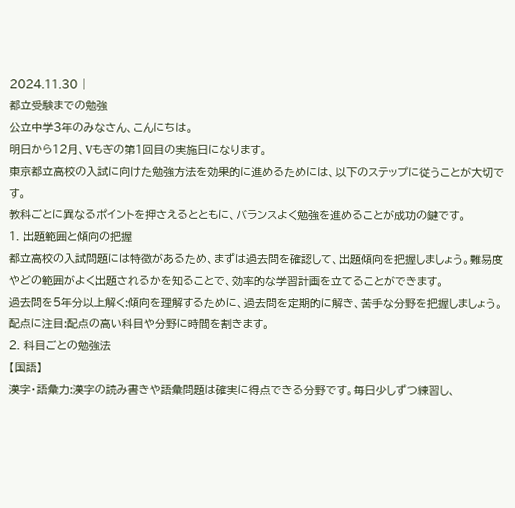2024.11.30 |
都立受験までの勉強
公立中学3年のみなさん、こんにちは。
明日から12月、Vもぎの第1回目の実施日になります。
東京都立高校の入試に向けた勉強方法を効果的に進めるためには、以下のステップに従うことが大切です。
教科ごとに異なるポイントを押さえるとともに、バランスよく勉強を進めることが成功の鍵です。
1. 出題範囲と傾向の把握
都立高校の入試問題には特徴があるため、まずは過去問を確認して、出題傾向を把握しましょう。難易度やどの範囲がよく出題されるかを知ることで、効率的な学習計画を立てることができます。
過去問を5年分以上解く:傾向を理解するために、過去問を定期的に解き、苦手な分野を把握しましょう。
配点に注目:配点の高い科目や分野に時間を割きます。
2. 科目ごとの勉強法
【国語】
漢字・語彙力:漢字の読み書きや語彙問題は確実に得点できる分野です。毎日少しずつ練習し、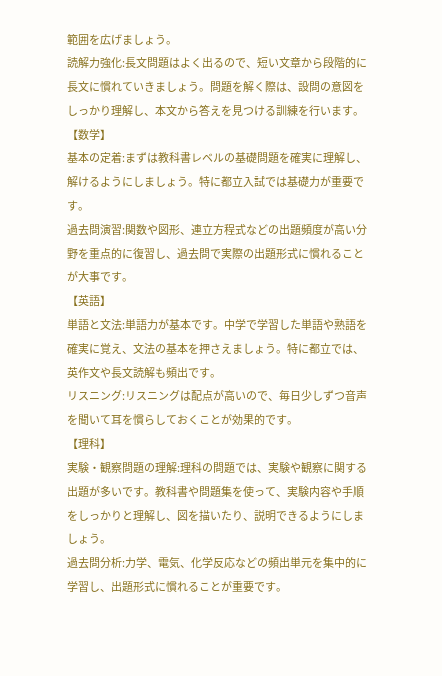範囲を広げましょう。
読解力強化:長文問題はよく出るので、短い文章から段階的に長文に慣れていきましょう。問題を解く際は、設問の意図をしっかり理解し、本文から答えを見つける訓練を行います。
【数学】
基本の定着:まずは教科書レベルの基礎問題を確実に理解し、解けるようにしましょう。特に都立入試では基礎力が重要です。
過去問演習:関数や図形、連立方程式などの出題頻度が高い分野を重点的に復習し、過去問で実際の出題形式に慣れることが大事です。
【英語】
単語と文法:単語力が基本です。中学で学習した単語や熟語を確実に覚え、文法の基本を押さえましょう。特に都立では、英作文や長文読解も頻出です。
リスニング:リスニングは配点が高いので、毎日少しずつ音声を聞いて耳を慣らしておくことが効果的です。
【理科】
実験・観察問題の理解:理科の問題では、実験や観察に関する出題が多いです。教科書や問題集を使って、実験内容や手順をしっかりと理解し、図を描いたり、説明できるようにしましょう。
過去問分析:力学、電気、化学反応などの頻出単元を集中的に学習し、出題形式に慣れることが重要です。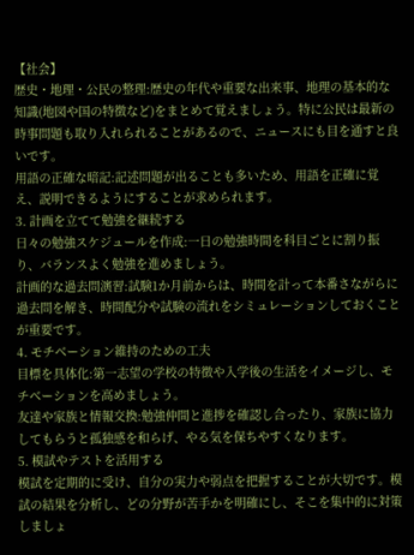【社会】
歴史・地理・公民の整理:歴史の年代や重要な出来事、地理の基本的な知識(地図や国の特徴など)をまとめて覚えましょう。特に公民は最新の時事問題も取り入れられることがあるので、ニュースにも目を通すと良いです。
用語の正確な暗記:記述問題が出ることも多いため、用語を正確に覚え、説明できるようにすることが求められます。
3. 計画を立てて勉強を継続する
日々の勉強スケジュールを作成:一日の勉強時間を科目ごとに割り振り、バランスよく勉強を進めましょう。
計画的な過去問演習:試験1か月前からは、時間を計って本番さながらに過去問を解き、時間配分や試験の流れをシミュレーションしておくことが重要です。
4. モチベーション維持のための工夫
目標を具体化:第一志望の学校の特徴や入学後の生活をイメージし、モチベーションを高めましょう。
友達や家族と情報交換:勉強仲間と進捗を確認し合ったり、家族に協力してもらうと孤独感を和らげ、やる気を保ちやすくなります。
5. 模試やテストを活用する
模試を定期的に受け、自分の実力や弱点を把握することが大切です。模試の結果を分析し、どの分野が苦手かを明確にし、そこを集中的に対策しましょ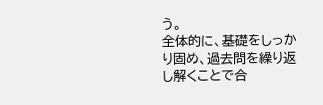う。
全体的に、基礎をしっかり固め、過去問を繰り返し解くことで合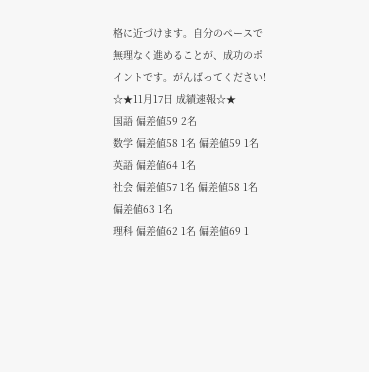格に近づけます。自分のペースで無理なく進めることが、成功のポイントです。がんばってください!
☆★11月17日 成績速報☆★
国語 偏差値59 2名
数学 偏差値58 1名 偏差値59 1名
英語 偏差値64 1名
社会 偏差値57 1名 偏差値58 1名 偏差値63 1名
理科 偏差値62 1名 偏差値69 1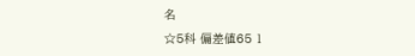名
☆5科 偏差値65 1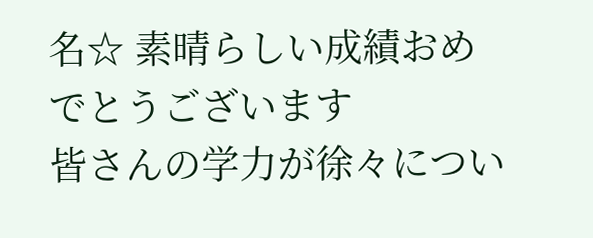名☆ 素晴らしい成績おめでとうございます
皆さんの学力が徐々につい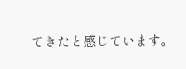てきたと感じています。